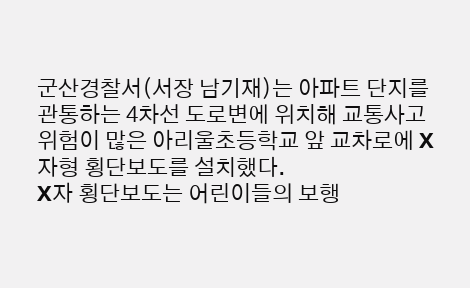군산경찰서(서장 남기재)는 아파트 단지를 관통하는 4차선 도로변에 위치해 교통사고 위험이 많은 아리울초등학교 앞 교차로에 X자형 횡단보도를 설치했다.
X자 횡단보도는 어린이들의 보행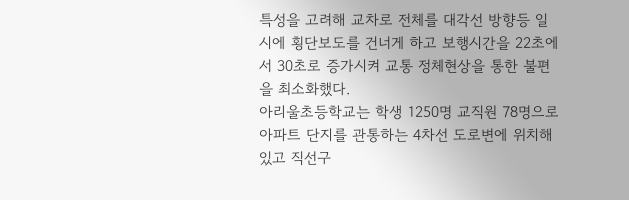특성을 고려해 교차로 전체를 대각선 방향등 일시에 횡단보도를 건너게 하고 보행시간을 22초에서 30초로 증가시켜 교통 정체현상을 통한 불편을 최소화했다.
아리울초등학교는 학생 1250명 교직원 78명으로 아파트 단지를 관통하는 4차선 도로변에 위치해 있고 직선구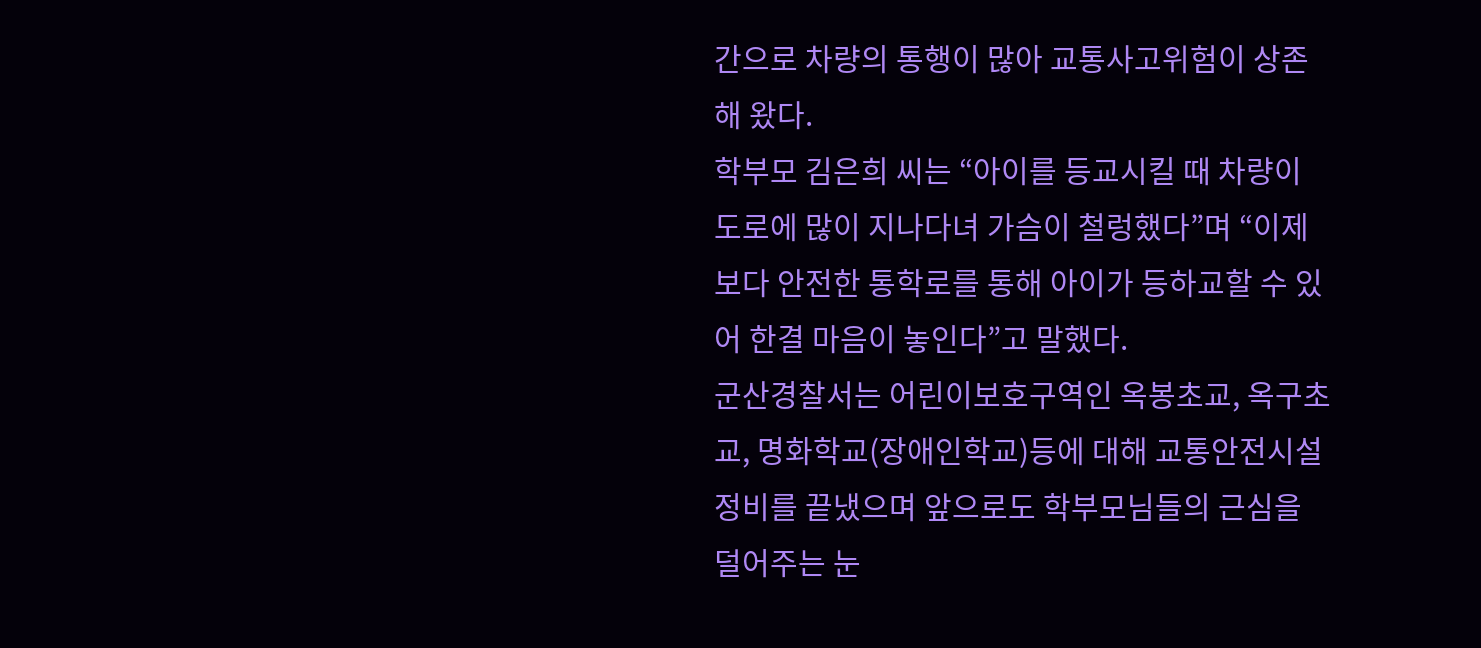간으로 차량의 통행이 많아 교통사고위험이 상존해 왔다.
학부모 김은희 씨는 “아이를 등교시킬 때 차량이 도로에 많이 지나다녀 가슴이 철렁했다”며 “이제 보다 안전한 통학로를 통해 아이가 등하교할 수 있어 한결 마음이 놓인다”고 말했다.
군산경찰서는 어린이보호구역인 옥봉초교, 옥구초교, 명화학교(장애인학교)등에 대해 교통안전시설정비를 끝냈으며 앞으로도 학부모님들의 근심을 덜어주는 눈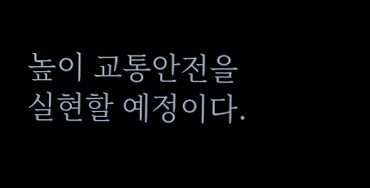높이 교통안전을 실현할 예정이다.